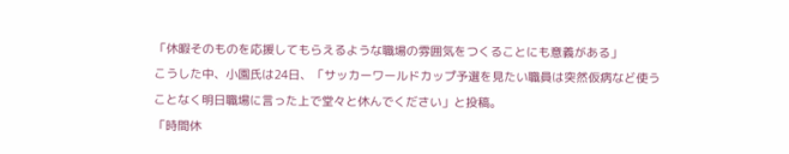「休暇そのものを応援してもらえるような職場の雰囲気をつくることにも意義がある」
こうした中、小園氏は24日、「サッカーワールドカップ予選を見たい職員は突然仮病など使うことなく明日職場に言った上で堂々と休んでください」と投稿。
「時間休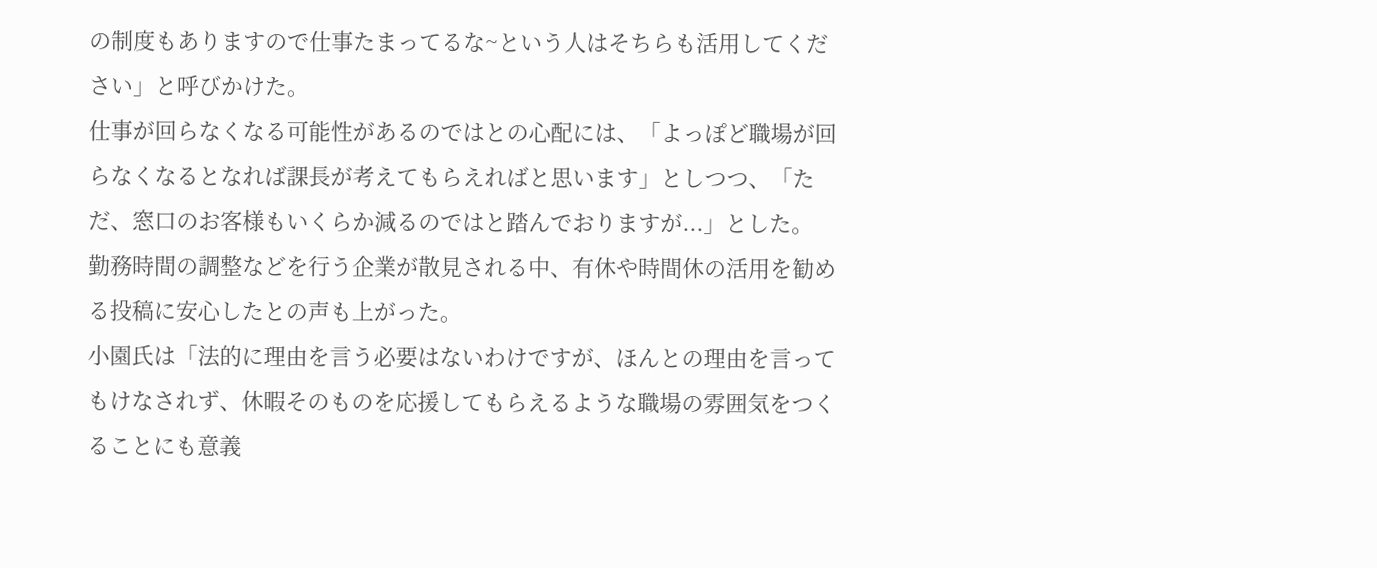の制度もありますので仕事たまってるな~という人はそちらも活用してください」と呼びかけた。
仕事が回らなくなる可能性があるのではとの心配には、「よっぽど職場が回らなくなるとなれば課長が考えてもらえればと思います」としつつ、「ただ、窓口のお客様もいくらか減るのではと踏んでおりますが...」とした。
勤務時間の調整などを行う企業が散見される中、有休や時間休の活用を勧める投稿に安心したとの声も上がった。
小園氏は「法的に理由を言う必要はないわけですが、ほんとの理由を言ってもけなされず、休暇そのものを応援してもらえるような職場の雰囲気をつくることにも意義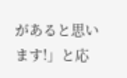があると思います!」と応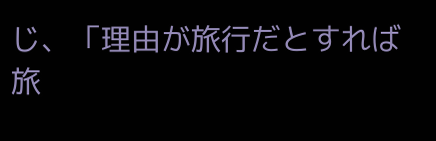じ、「理由が旅行だとすれば旅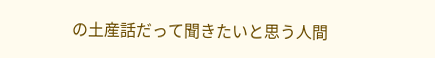の土産話だって聞きたいと思う人間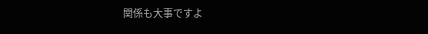関係も大事ですよ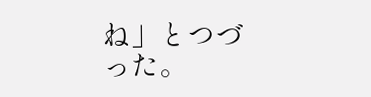ね」とつづった。